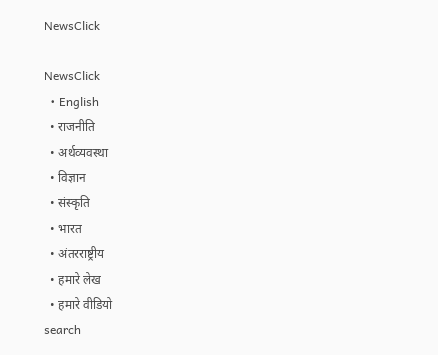NewsClick

NewsClick
  • English
  • राजनीति
  • अर्थव्यवस्था
  • विज्ञान
  • संस्कृति
  • भारत
  • अंतरराष्ट्रीय
  • हमारे लेख
  • हमारे वीडियो
search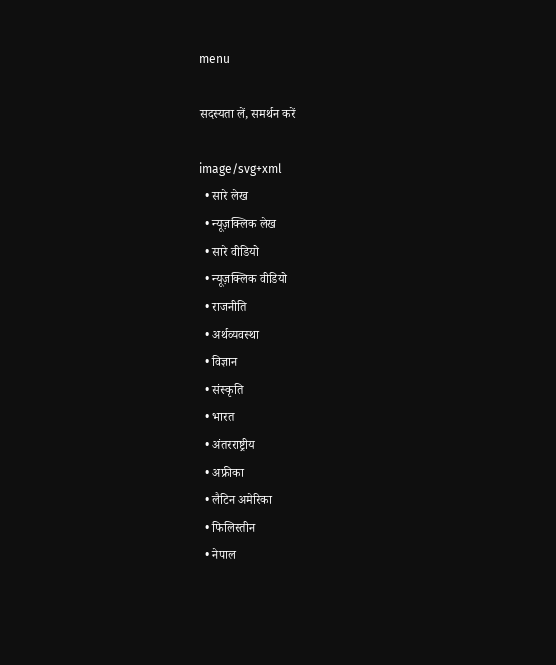menu

सदस्यता लें, समर्थन करें

image/svg+xml
  • सारे लेख
  • न्यूज़क्लिक लेख
  • सारे वीडियो
  • न्यूज़क्लिक वीडियो
  • राजनीति
  • अर्थव्यवस्था
  • विज्ञान
  • संस्कृति
  • भारत
  • अंतरराष्ट्रीय
  • अफ्रीका
  • लैटिन अमेरिका
  • फिलिस्तीन
  • नेपाल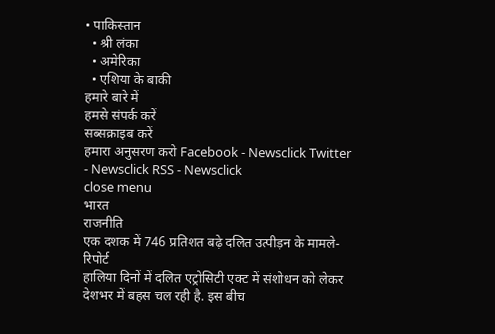• पाकिस्तान
  • श्री लंका
  • अमेरिका
  • एशिया के बाकी
हमारे बारे में
हमसे संपर्क करें
सब्सक्राइब करें
हमारा अनुसरण करो Facebook - Newsclick Twitter - Newsclick RSS - Newsclick
close menu
भारत
राजनीति
एक दशक में 746 प्रतिशत बढ़े दलित उत्पीड़न के मामले- रिपोर्ट
हालिया दिनों में दलित एट्रोसिटी एक्ट में संशोधन को लेकर देशभर में बहस चल रही है. इस बीच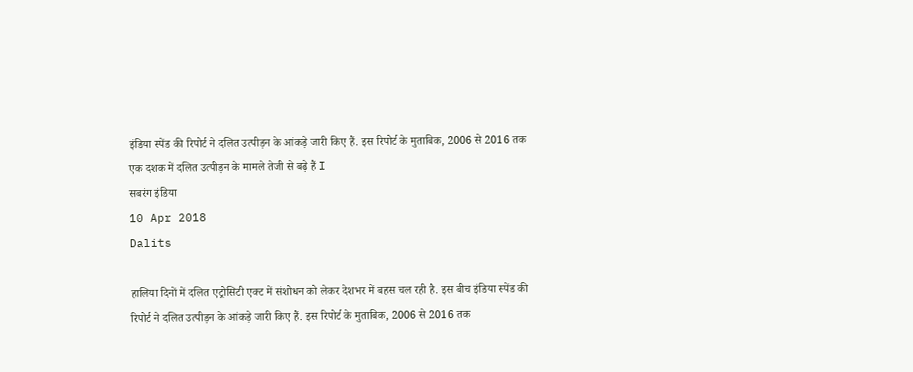इंडिया स्पेंड की रिपोर्ट ने दलित उत्पीड़न के आंकड़े जारी किए हैं. इस रिपोर्ट के मुताबिक, 2006 से 2016 तक एक दशक में दलित उत्पीड़न के मामले तेजी से बढ़े हैं I
सबरंग इंडिया
10 Apr 2018
Dalits

हालिया दिनों में दलित एट्रोसिटी एक्ट में संशोधन को लेकर देशभर में बहस चल रही है. इस बीच इंडिया स्पेंड की रिपोर्ट ने दलित उत्पीड़न के आंकड़े जारी किए हैं. इस रिपोर्ट के मुताबिक, 2006 से 2016 तक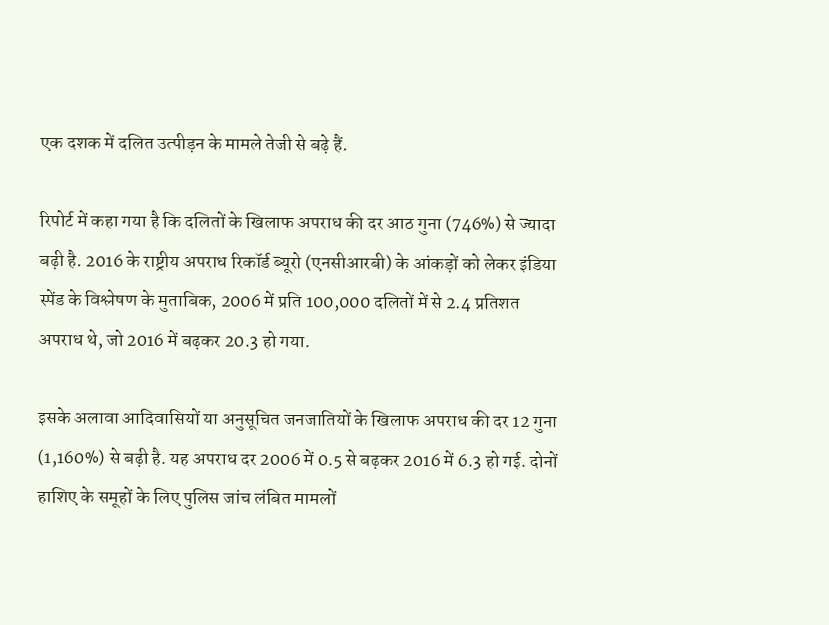एक दशक में दलित उत्पीड़न के मामले तेजी से बढ़े हैं.

रिपोर्ट में कहा गया है कि दलितों के खिलाफ अपराध की दर आठ गुना (746%) से ज्यादा बढ़ी है. 2016 के राष्ट्रीय अपराध रिकॉर्ड ब्यूरो (एनसीआरबी) के आंकड़ों को लेकर इंडिया स्पेंड के विश्लेषण के मुताबिक, 2006 में प्रति 100,000 दलितों में से 2.4 प्रतिशत अपराध थे, जो 2016 में बढ़कर 20.3 हो गया.

इसके अलावा आदिवासियों या अनुसूचित जनजातियों के खिलाफ अपराध की दर 12 गुना (1,160%) से बढ़ी है. यह अपराध दर 2006 में 0.5 से बढ़कर 2016 में 6.3 हो गई. दोनों हाशिए के समूहों के लिए पुलिस जांच लंबित मामलों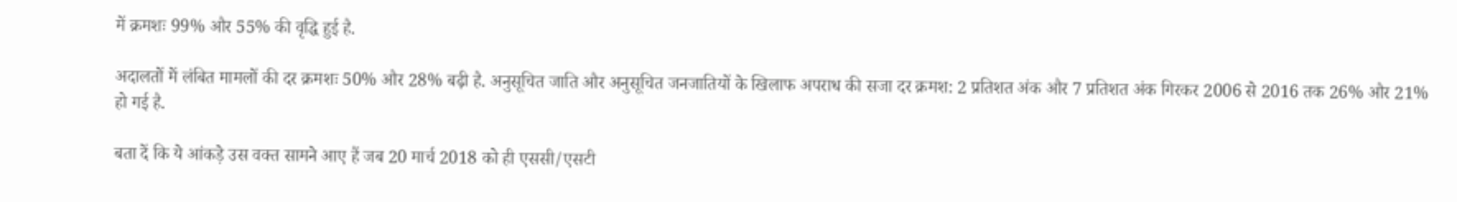में क्रमशः 99% और 55% की वृद्धि हुई है.

अदालतों में लंबित मामलों की दर क्रमशः 50% और 28% बढ़ी है. अनुसूचित जाति और अनुसूचित जनजातियों के खिलाफ अपराध की सजा दर क्रमश: 2 प्रतिशत अंक और 7 प्रतिशत अंक गिरकर 2006 से 2016 तक 26% और 21% हो गई है.

बता दें कि ये आंकड़े उस वक्त सामने आए हैं जब 20 मार्च 2018 को ही एससी/एसटी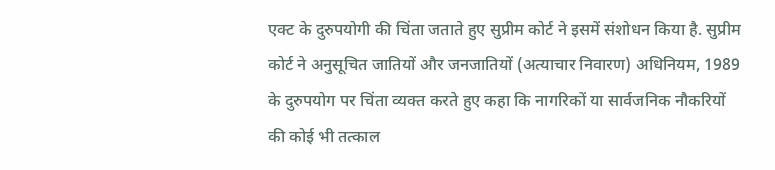एक्ट के दुरुपयोगी की चिंता जताते हुए सुप्रीम कोर्ट ने इसमें संशोधन किया है. सुप्रीम कोर्ट ने अनुसूचित जातियों और जनजातियों (अत्याचार निवारण) अधिनियम, 1989 के दुरुपयोग पर चिंता व्यक्त करते हुए कहा कि नागरिकों या सार्वजनिक नौकरियों की कोई भी तत्काल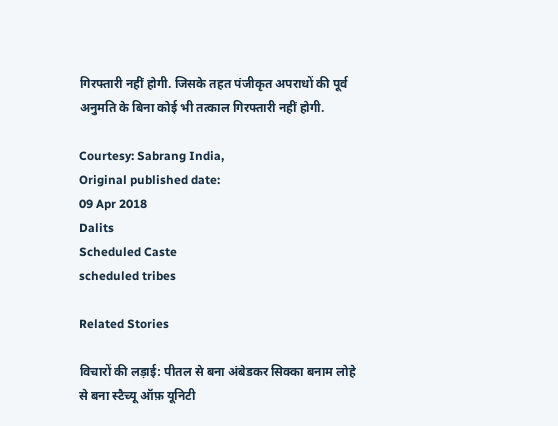गिरफ्तारी नहीं होगी. जिसके तहत पंजीकृत अपराधों की पूर्व अनुमति के बिना कोई भी तत्काल गिरफ्तारी नहीं होगी.

Courtesy: Sabrang India,
Original published date:
09 Apr 2018
Dalits
Scheduled Caste
scheduled tribes

Related Stories

विचारों की लड़ाई: पीतल से बना अंबेडकर सिक्का बनाम लोहे से बना स्टैच्यू ऑफ़ यूनिटी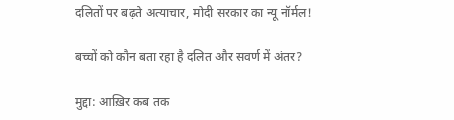दलितों पर बढ़ते अत्याचार, मोदी सरकार का न्यू नॉर्मल!

बच्चों को कौन बता रहा है दलित और सवर्ण में अंतर?

मुद्दा: आख़िर कब तक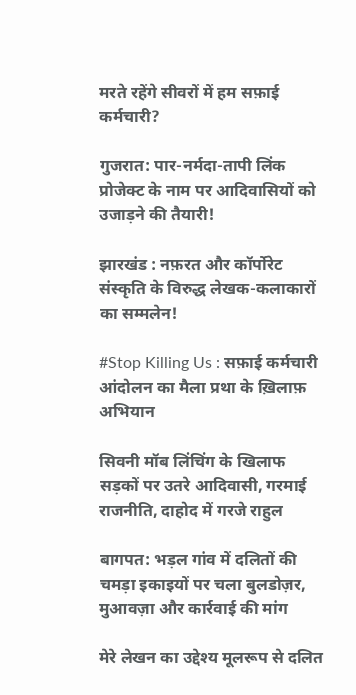मरते रहेंगे सीवरों में हम सफ़ाई कर्मचारी?

गुजरात: पार-नर्मदा-तापी लिंक प्रोजेक्ट के नाम पर आदिवासियों को उजाड़ने की तैयारी!

झारखंड : नफ़रत और कॉर्पोरेट संस्कृति के विरुद्ध लेखक-कलाकारों का सम्मलेन!

#Stop Killing Us : सफ़ाई कर्मचारी आंदोलन का मैला प्रथा के ख़िलाफ़ अभियान

सिवनी मॉब लिंचिंग के खिलाफ सड़कों पर उतरे आदिवासी, गरमाई राजनीति, दाहोद में गरजे राहुल

बागपत: भड़ल गांव में दलितों की चमड़ा इकाइयों पर चला बुलडोज़र, मुआवज़ा और कार्रवाई की मांग

मेरे लेखन का उद्देश्य मूलरूप से दलित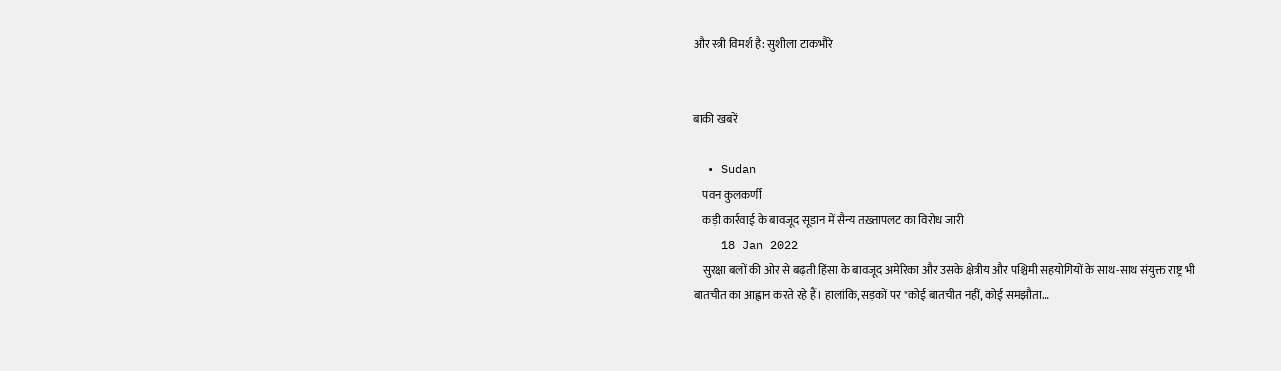और स्त्री विमर्श है: सुशीला टाकभौरे


बाकी खबरें

  • Sudan
    पवन कुलकर्णी
    कड़ी कार्रवाई के बावजूद सूडान में सैन्य तख़्तापलट का विरोध जारी
    18 Jan 2022
    सुरक्षा बलों की ओर से बढ़ती हिंसा के बावजूद अमेरिका और उसके क्षेत्रीय और पश्चिमी सहयोगियों के साथ-साथ संयुक्त राष्ट्र भी बातचीत का आह्वान करते रहे हैं। हालांकि, सड़कों पर "कोई बातचीत नहीं, कोई समझौता…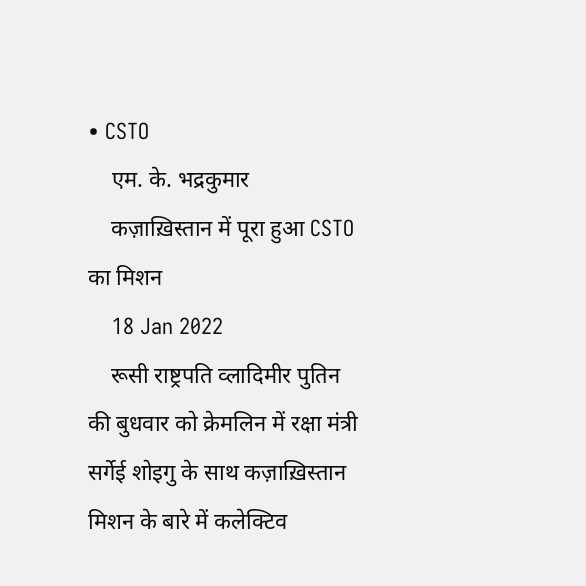• CSTO
    एम. के. भद्रकुमार
    कज़ाख़िस्तान में पूरा हुआ CSTO का मिशन
    18 Jan 2022
    रूसी राष्ट्रपति व्लादिमीर पुतिन की बुधवार को क्रेमलिन में रक्षा मंत्री सर्गेई शोइगु के साथ कज़ाख़िस्तान मिशन के बारे में कलेक्टिव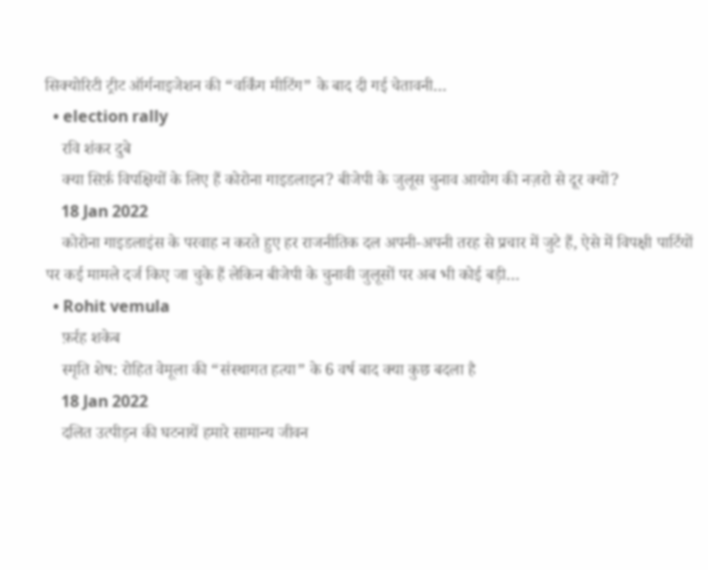सिक्योरिटी ट्रीट ऑर्गनाइजेशन की “वर्किंग मीटिंग” के बाद दी गई चेतावनी…
  • election rally
    रवि शंकर दुबे
    क्या सिर्फ़ विपक्षियों के लिए हैं कोरोना गाइडलाइन? बीजेपी के जुलूस चुनाव आयोग की नज़रो से दूर क्यों?
    18 Jan 2022
    कोरोना गाइडलाइंस के परवाह न करते हुए हर राजनीतिक दल अपनी-अपनी तरह से प्रचार में जुटे हैं, ऐसे में विपक्षी पार्टियों पर कई मामले दर्ज किए जा चुके हैं लेकिन बीजेपी के चुनावी जुलूसों पर अब भी कोई बड़ी…
  • Rohit vemula
    फ़र्रह शकेब
    स्मृति शेष: रोहित वेमूला की “संस्थागत हत्या” के 6 वर्ष बाद क्या कुछ बदला है
    18 Jan 2022
    दलित उत्पीड़न की घटनायें हमारे सामान्य जीवन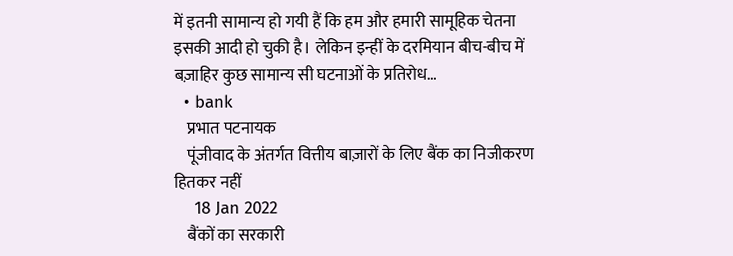में इतनी सामान्य हो गयी हैं कि हम और हमारी सामूहिक चेतना इसकी आदी हो चुकी है। लेकिन इन्हीं के दरमियान बीच-बीच में बज़ाहिर कुछ सामान्य सी घटनाओं के प्रतिरोध…
  • bank
    प्रभात पटनायक
    पूंजीवाद के अंतर्गत वित्तीय बाज़ारों के लिए बैंक का निजीकरण हितकर नहीं
    18 Jan 2022
    बैंकों का सरकारी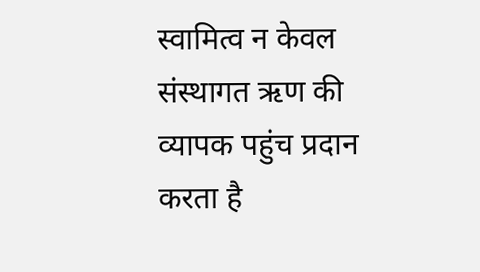स्वामित्व न केवल संस्थागत ऋण की व्यापक पहुंच प्रदान करता है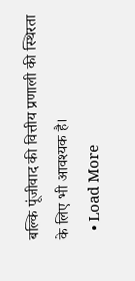बल्कि पूंजीवाद की वित्तीय प्रणाली की स्थिरता के लिए भी आवश्यक है।
  • Load More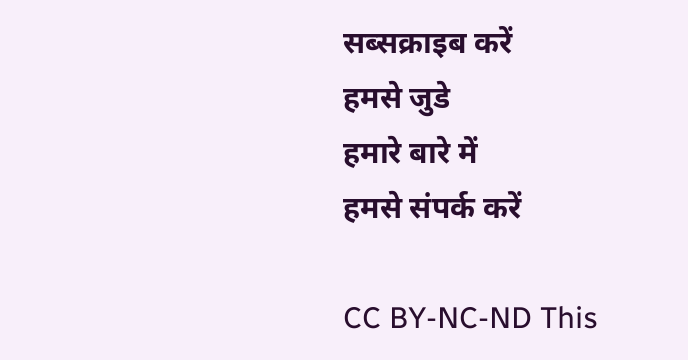सब्सक्राइब करें
हमसे जुडे
हमारे बारे में
हमसे संपर्क करें

CC BY-NC-ND This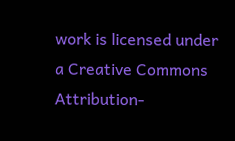work is licensed under a Creative Commons Attribution-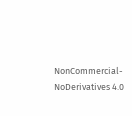NonCommercial-NoDerivatives 4.0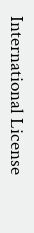International License